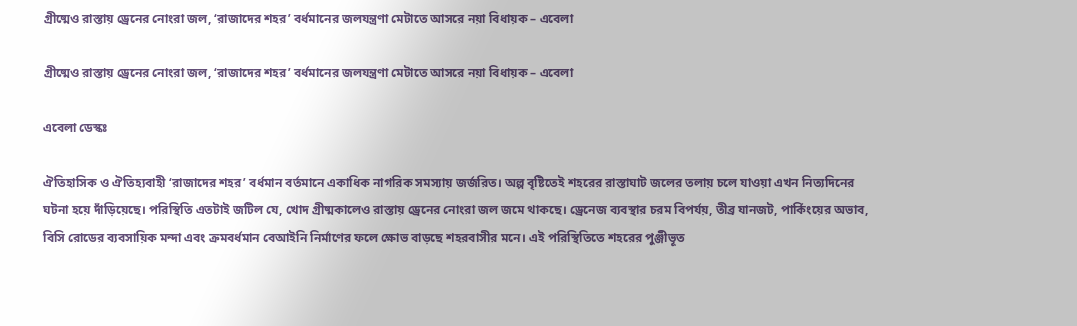গ্রীষ্মেও রাস্তায় ড্রেনের নোংরা জল, ‘রাজাদের শহর’ বর্ধমানের জলযন্ত্রণা মেটাতে আসরে নয়া বিধায়ক – এবেলা

গ্রীষ্মেও রাস্তায় ড্রেনের নোংরা জল, ‘রাজাদের শহর’ বর্ধমানের জলযন্ত্রণা মেটাতে আসরে নয়া বিধায়ক – এবেলা

এবেলা ডেস্কঃ

ঐতিহাসিক ও ঐতিহ্যবাহী ‘রাজাদের শহর’ বর্ধমান বর্তমানে একাধিক নাগরিক সমস্যায় জর্জরিত। অল্প বৃষ্টিতেই শহরের রাস্তাঘাট জলের তলায় চলে যাওয়া এখন নিত্যদিনের ঘটনা হয়ে দাঁড়িয়েছে। পরিস্থিতি এতটাই জটিল যে, খোদ গ্রীষ্মকালেও রাস্তায় ড্রেনের নোংরা জল জমে থাকছে। ড্রেনেজ ব্যবস্থার চরম বিপর্যয়, তীব্র যানজট, পার্কিংয়ের অভাব, বিসি রোডের ব্যবসায়িক মন্দা এবং ক্রমবর্ধমান বেআইনি নির্মাণের ফলে ক্ষোভ বাড়ছে শহরবাসীর মনে। এই পরিস্থিতিতে শহরের পুঞ্জীভূত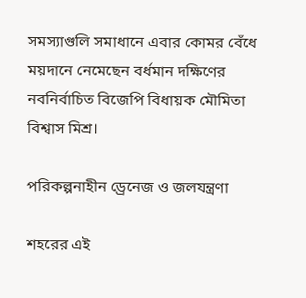সমস্যাগুলি সমাধানে এবার কোমর বেঁধে ময়দানে নেমেছেন বর্ধমান দক্ষিণের নবনির্বাচিত বিজেপি বিধায়ক মৌমিতা বিশ্বাস মিশ্র।

পরিকল্পনাহীন ড্রেনেজ ও জলযন্ত্রণা

শহরের এই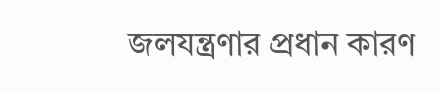জলযন্ত্রণার প্রধান কারণ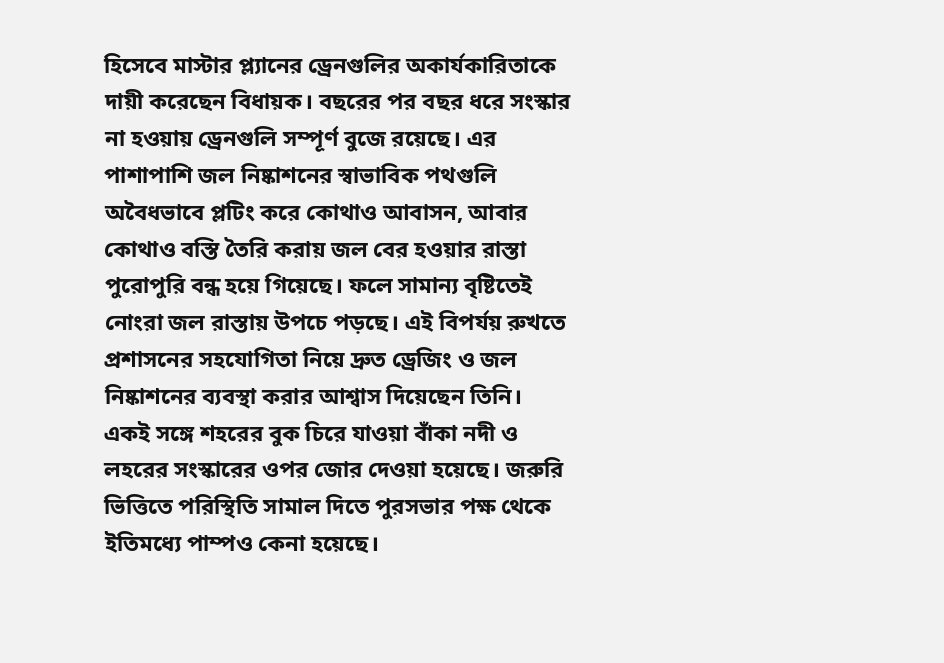হিসেবে মাস্টার প্ল্যানের ড্রেনগুলির অকার্যকারিতাকে দায়ী করেছেন বিধায়ক। বছরের পর বছর ধরে সংস্কার না হওয়ায় ড্রেনগুলি সম্পূর্ণ বুজে রয়েছে। এর পাশাপাশি জল নিষ্কাশনের স্বাভাবিক পথগুলি অবৈধভাবে প্লটিং করে কোথাও আবাসন, আবার কোথাও বস্তি তৈরি করায় জল বের হওয়ার রাস্তা পুরোপুরি বন্ধ হয়ে গিয়েছে। ফলে সামান্য বৃষ্টিতেই নোংরা জল রাস্তায় উপচে পড়ছে। এই বিপর্যয় রুখতে প্রশাসনের সহযোগিতা নিয়ে দ্রুত ড্রেজিং ও জল নিষ্কাশনের ব্যবস্থা করার আশ্বাস দিয়েছেন তিনি। একই সঙ্গে শহরের বুক চিরে যাওয়া বাঁকা নদী ও লহরের সংস্কারের ওপর জোর দেওয়া হয়েছে। জরুরি ভিত্তিতে পরিস্থিতি সামাল দিতে পুরসভার পক্ষ থেকে ইতিমধ্যে পাম্পও কেনা হয়েছে।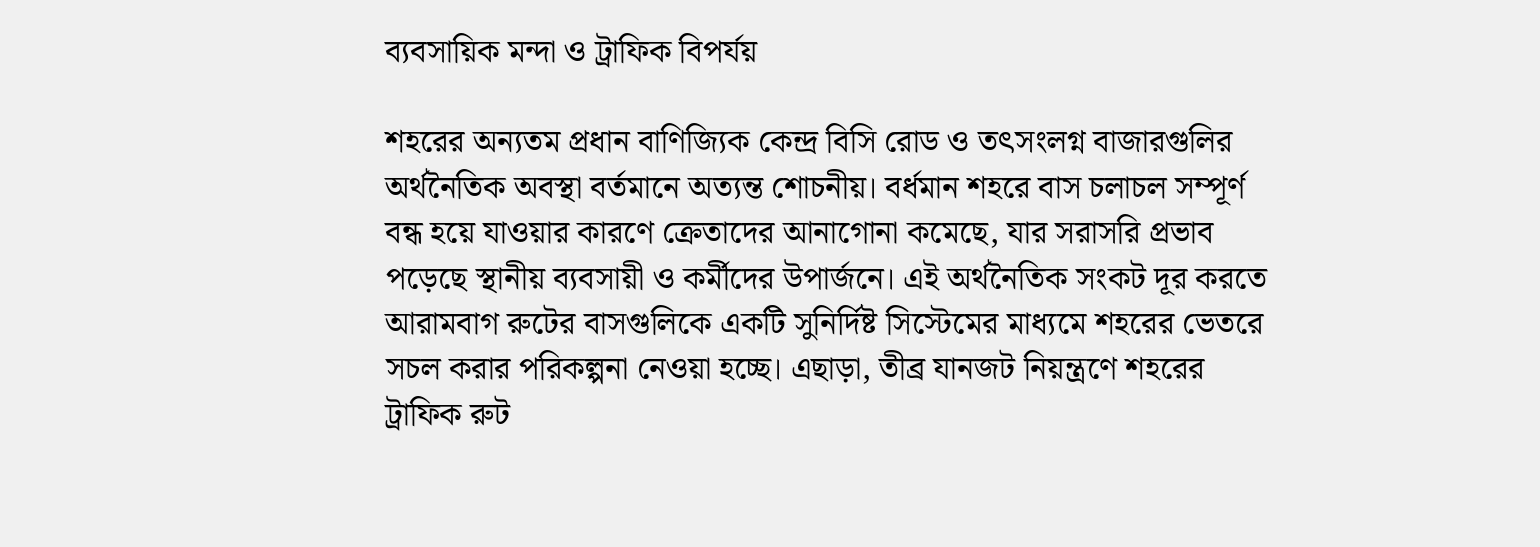ব্যবসায়িক মন্দা ও ট্রাফিক বিপর্যয়

শহরের অন্যতম প্রধান বাণিজ্যিক কেন্দ্র বিসি রোড ও তৎসংলগ্ন বাজারগুলির অর্থনৈতিক অবস্থা বর্তমানে অত্যন্ত শোচনীয়। বর্ধমান শহরে বাস চলাচল সম্পূর্ণ বন্ধ হয়ে যাওয়ার কারণে ক্রেতাদের আনাগোনা কমেছে, যার সরাসরি প্রভাব পড়েছে স্থানীয় ব্যবসায়ী ও কর্মীদের উপার্জনে। এই অর্থনৈতিক সংকট দূর করতে আরামবাগ রুটের বাসগুলিকে একটি সুনির্দিষ্ট সিস্টেমের মাধ্যমে শহরের ভেতরে সচল করার পরিকল্পনা নেওয়া হচ্ছে। এছাড়া, তীব্র যানজট নিয়ন্ত্রণে শহরের ট্রাফিক রুট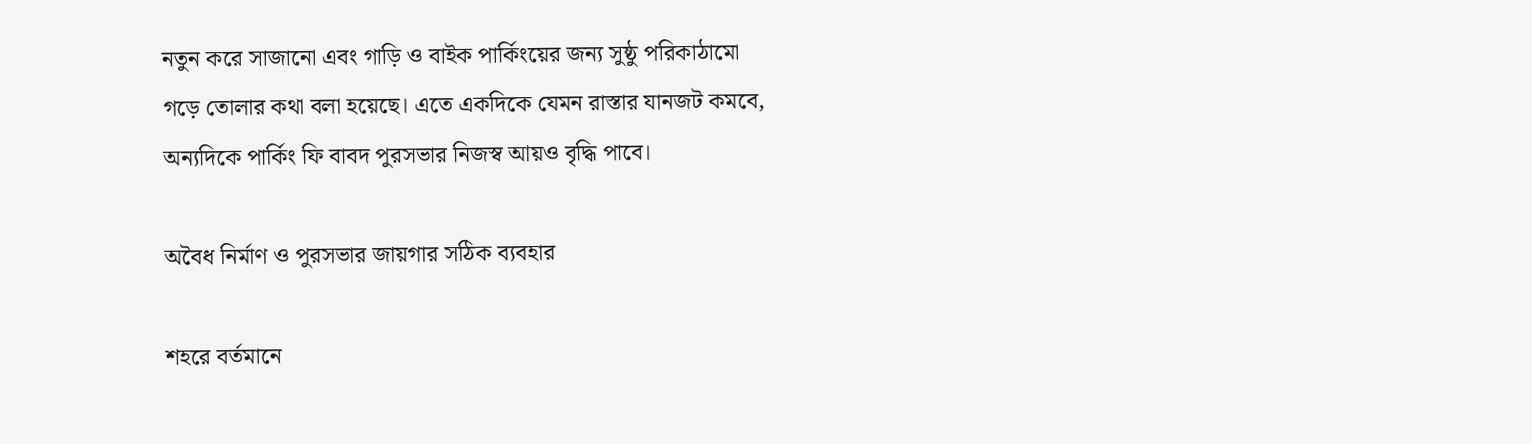নতুন করে সাজানো এবং গাড়ি ও বাইক পার্কিংয়ের জন্য সুষ্ঠু পরিকাঠামো গড়ে তোলার কথা বলা হয়েছে। এতে একদিকে যেমন রাস্তার যানজট কমবে, অন্যদিকে পার্কিং ফি বাবদ পুরসভার নিজস্ব আয়ও বৃদ্ধি পাবে।

অবৈধ নির্মাণ ও পুরসভার জায়গার সঠিক ব্যবহার

শহরে বর্তমানে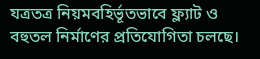যত্রতত্র নিয়মবহির্ভূতভাবে ফ্ল্যাট ও বহুতল নির্মাণের প্রতিযোগিতা চলছে।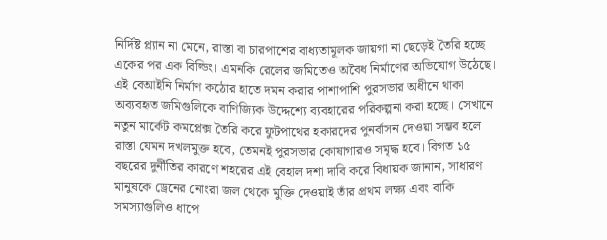নির্দিষ্ট প্ল্যান না মেনে, রাস্তা বা চারপাশের বাধ্যতামূলক জায়গা না ছেড়েই তৈরি হচ্ছে একের পর এক বিল্ডিং। এমনকি রেলের জমিতেও অবৈধ নির্মাণের অভিযোগ উঠেছে। এই বেআইনি নির্মাণ কঠোর হাতে দমন করার পাশাপাশি পুরসভার অধীনে থাকা অব্যবহৃত জমিগুলিকে বাণিজ্যিক উদ্দেশ্যে ব্যবহারের পরিকল্পনা করা হচ্ছে। সেখানে নতুন মার্কেট কমপ্লেক্স তৈরি করে ফুটপাথের হকারদের পুনর্বাসন দেওয়া সম্ভব হলে রাস্তা যেমন দখলমুক্ত হবে, তেমনই পুরসভার কোষাগারও সমৃদ্ধ হবে। বিগত ১৫ বছরের দুর্নীতির কারণে শহরের এই বেহাল দশা দাবি করে বিধায়ক জানান, সাধারণ মানুষকে ড্রেনের নোংরা জল থেকে মুক্তি দেওয়াই তাঁর প্রথম লক্ষ্য এবং বাকি সমস্যাগুলিও ধাপে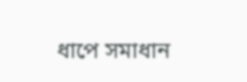ধাপে সমাধান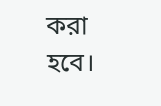করা হবে।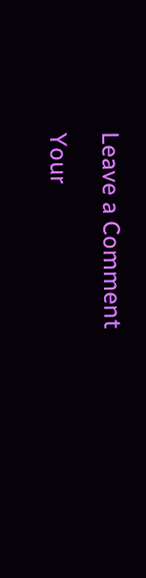Leave a Comment

Your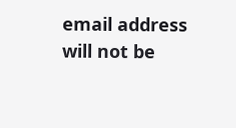email address will not be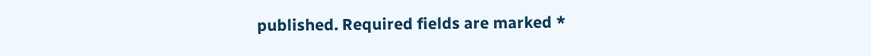published. Required fields are marked *